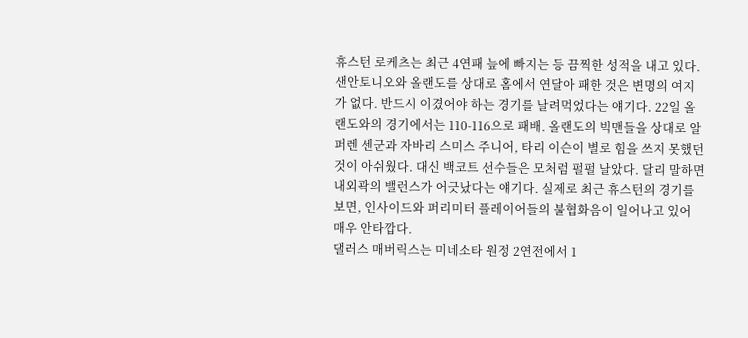휴스턴 로케츠는 최근 4연패 늪에 빠지는 등 끔찍한 성적을 내고 있다. 샌안토니오와 올랜도를 상대로 홈에서 연달아 패한 것은 변명의 여지가 없다. 반드시 이겼어야 하는 경기를 날려먹었다는 얘기다. 22일 올랜도와의 경기에서는 110-116으로 패배. 올랜도의 빅맨들을 상대로 알퍼렌 센군과 자바리 스미스 주니어, 타리 이슨이 별로 힘을 쓰지 못했던 것이 아쉬웠다. 대신 백코트 선수들은 모처럼 펄펄 날았다. 달리 말하면 내외곽의 밸런스가 어긋났다는 얘기다. 실제로 최근 휴스턴의 경기를 보면, 인사이드와 퍼리미터 플레이어들의 불협화음이 일어나고 있어 매우 안타깝다.
댈러스 매버릭스는 미네소타 원정 2연전에서 1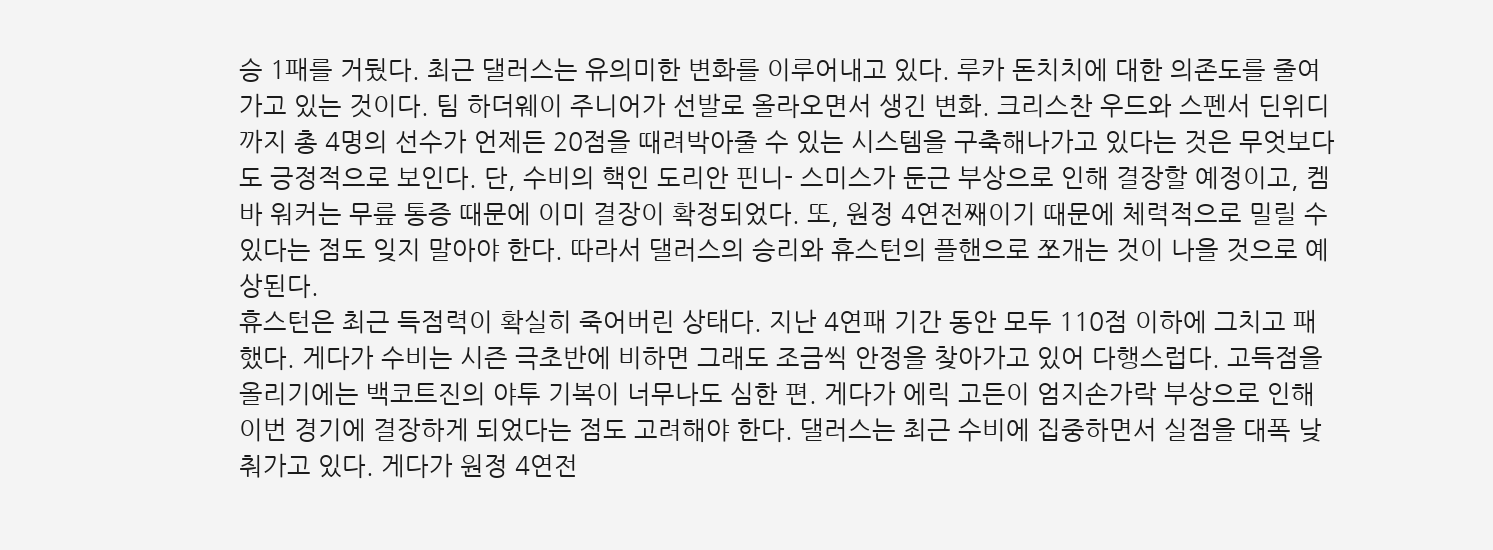승 1패를 거뒀다. 최근 댈러스는 유의미한 변화를 이루어내고 있다. 루카 돈치치에 대한 의존도를 줄여가고 있는 것이다. 팀 하더웨이 주니어가 선발로 올라오면서 생긴 변화. 크리스찬 우드와 스펜서 딘위디까지 총 4명의 선수가 언제든 20점을 때려박아줄 수 있는 시스템을 구축해나가고 있다는 것은 무엇보다도 긍정적으로 보인다. 단, 수비의 핵인 도리안 핀니- 스미스가 둔근 부상으로 인해 결장할 예정이고, 켐바 워커는 무릎 통증 때문에 이미 결장이 확정되었다. 또, 원정 4연전째이기 때문에 체력적으로 밀릴 수 있다는 점도 잊지 말아야 한다. 따라서 댈러스의 승리와 휴스턴의 플핸으로 쪼개는 것이 나을 것으로 예상된다.
휴스턴은 최근 득점력이 확실히 죽어버린 상태다. 지난 4연패 기간 동안 모두 110점 이하에 그치고 패했다. 게다가 수비는 시즌 극초반에 비하면 그래도 조금씩 안정을 찾아가고 있어 다행스럽다. 고득점을 올리기에는 백코트진의 야투 기복이 너무나도 심한 편. 게다가 에릭 고든이 엄지손가락 부상으로 인해 이번 경기에 결장하게 되었다는 점도 고려해야 한다. 댈러스는 최근 수비에 집중하면서 실점을 대폭 낮춰가고 있다. 게다가 원정 4연전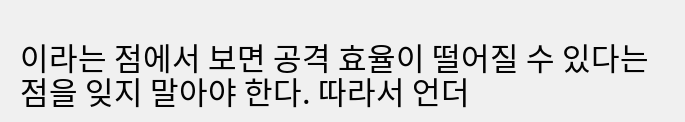이라는 점에서 보면 공격 효율이 떨어질 수 있다는 점을 잊지 말아야 한다. 따라서 언더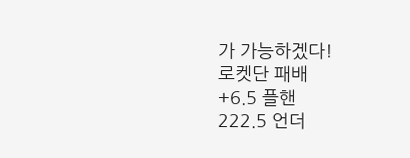가 가능하겠다!
로켓단 패배
+6.5 플핸
222.5 언더